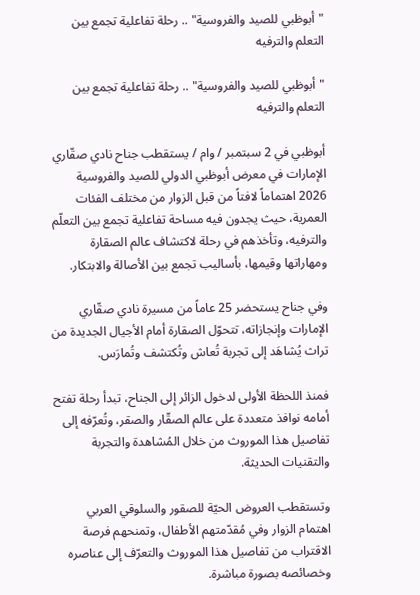"أبوظبي للصيد والفروسية" .. رحلة تفاعلية تجمع بين التعلم والترفيه

"أبوظبي للصيد والفروسية" .. رحلة تفاعلية تجمع بين التعلم والترفيه

أبوظبي في 2 سبتمبر / وام / يستقطب جناح نادي صقّاري الإمارات في معرض أبوظبي الدولي للصيد والفروسية 2026 اهتماماً لافتاً من قبل الزوار من مختلف الفئات العمرية، حيث يجدون فيه مساحة تفاعلية تجمع بين التعلّم والترفيه، وتأخذهم في رحلة لاكتشاف عالم الصقارة ومهاراتها وقيمها، بأساليب تجمع بين الأصالة والابتكار.

وفي جناح يستحضر 25 عاماً من مسيرة نادي صقّاري الإمارات وإنجازاته، تتحوّل الصقارة أمام الأجيال الجديدة من تراث يُشاهَد إلى تجربة تُعاش وتُكتشف وتُمارَس.

فمنذ اللحظة الأولى لدخول الزائر إلى الجناح، تبدأ رحلة تفتح أمامه نوافذ متعددة على عالم الصقّار والصقر، وتُعرّفه إلى تفاصيل هذا الموروث من خلال المُشاهدة والتجربة والتقنيات الحديثة.

وتستقطب العروض الحيّة للصقور والسلوقي العربي اهتمام الزوار وفي مُقدّمتهم الأطفال، وتمنحهم فرصة الاقتراب من تفاصيل هذا الموروث والتعرّف إلى عناصره وخصائصه بصورة مباشرة.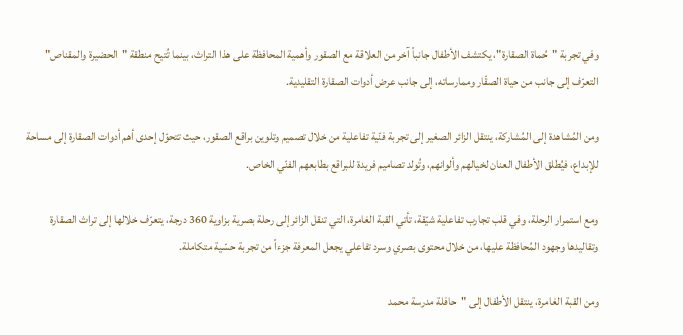وفي تجربة "حُماة الصقارة"، يكتشف الأطفال جانباً آخر من العلاقة مع الصقور وأهمية المحافظة على هذا التراث، بينما تُتيح منطقة "الحضيرة والمقناص" التعرّف إلى جانب من حياة الصقّار وممارساته، إلى جانب عرض أدوات الصقارة التقليدية.

ومن المُشاهدة إلى المُشاركة، ينتقل الزائر الصغير إلى تجربة فنّية تفاعلية من خلال تصميم وتلوين براقع الصقور، حيث تتحوّل إحدى أهم أدوات الصقارة إلى مساحة للإبداع، فيُطلق الأطفال العنان لخيالهم وألوانهم، وتُولد تصاميم فريدة للبراقع بطابعهم الفنّي الخاص.

ومع استمرار الرحلة، وفي قلب تجارب تفاعلية شيّقة، تأتي القبة الغامرة، التي تنقل الزائر إلى رحلة بصرية بزاوية 360 درجة، يتعرّف خلالها إلى تراث الصقارة وتقاليدها وجهود المُحافظة عليها، من خلال محتوى بصري وسرد تفاعلي يجعل المعرفة جزءاً من تجربة حسّية متكاملة.

ومن القبة الغامرة، ينتقل الأطفال إلى "حافلة مدرسة محمد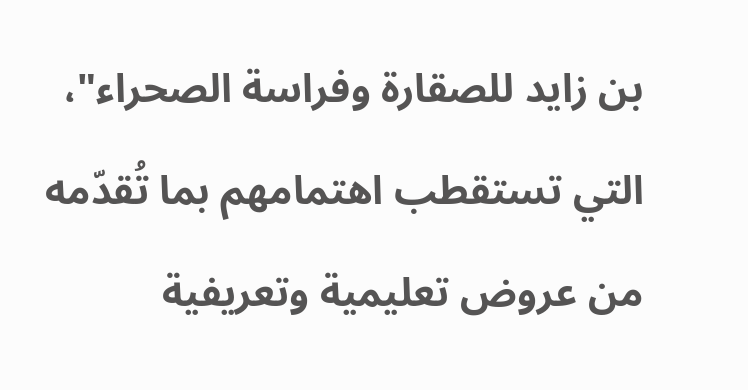بن زايد للصقارة وفراسة الصحراء"، التي تستقطب اهتمامهم بما تُقدّمه من عروض تعليمية وتعريفية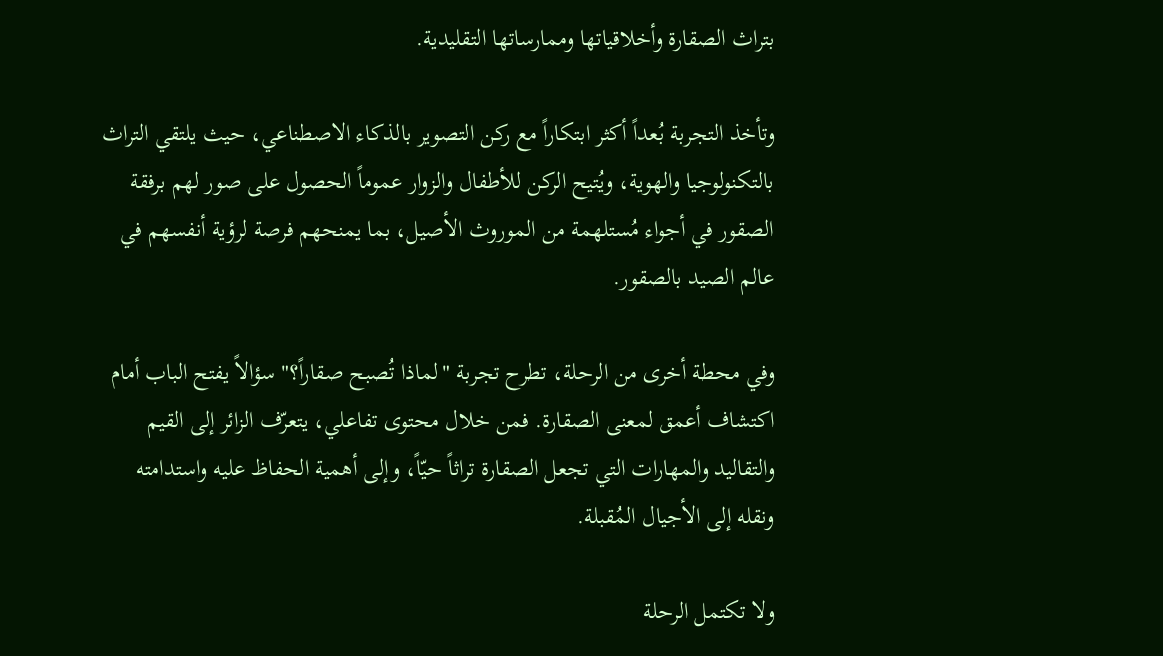بتراث الصقارة وأخلاقياتها وممارساتها التقليدية.

وتأخذ التجربة بُعداً أكثر ابتكاراً مع ركن التصوير بالذكاء الاصطناعي، حيث يلتقي التراث بالتكنولوجيا والهوية، ويُتيح الركن للأطفال والزوار عموماً الحصول على صور لهم برفقة الصقور في أجواء مُستلهمة من الموروث الأصيل، بما يمنحهم فرصة لرؤية أنفسهم في عالم الصيد بالصقور.

وفي محطة أخرى من الرحلة، تطرح تجربة "لماذا تُصبح صقاراً؟" سؤالاً يفتح الباب أمام اكتشاف أعمق لمعنى الصقارة. فمن خلال محتوى تفاعلي، يتعرّف الزائر إلى القيم والتقاليد والمهارات التي تجعل الصقارة تراثاً حيّاً، وإلى أهمية الحفاظ عليه واستدامته ونقله إلى الأجيال المُقبلة.

ولا تكتمل الرحلة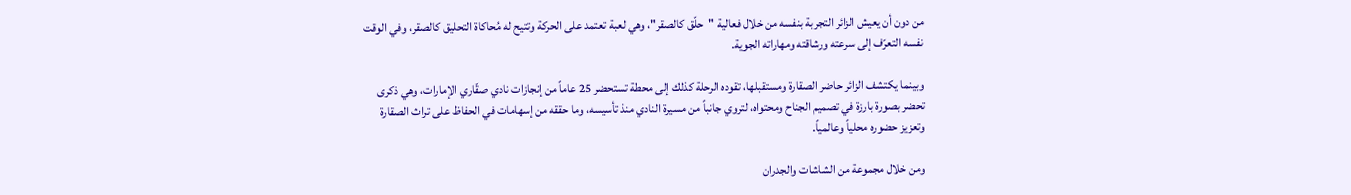من دون أن يعيش الزائر التجربة بنفسه من خلال فعالية "حلّق كالصقر"، وهي لعبة تعتمد على الحركة وتتيح له مُحاكاة التحليق كالصقر، وفي الوقت نفسه التعرّف إلى سرعته ورشاقته ومهاراته الجوية.

وبينما يكتشف الزائر حاضر الصقارة ومستقبلها، تقوده الرحلة كذلك إلى محطة تستحضر 25 عاماً من إنجازات نادي صقّاري الإمارات، وهي ذكرى تحضر بصورة بارزة في تصميم الجناح ومحتواه، لتروي جانباً من مسيرة النادي منذ تأسيسه، وما حققه من إسهامات في الحفاظ على تراث الصقارة وتعزيز حضوره محلياً وعالمياً.

ومن خلال مجموعة من الشاشات والجدران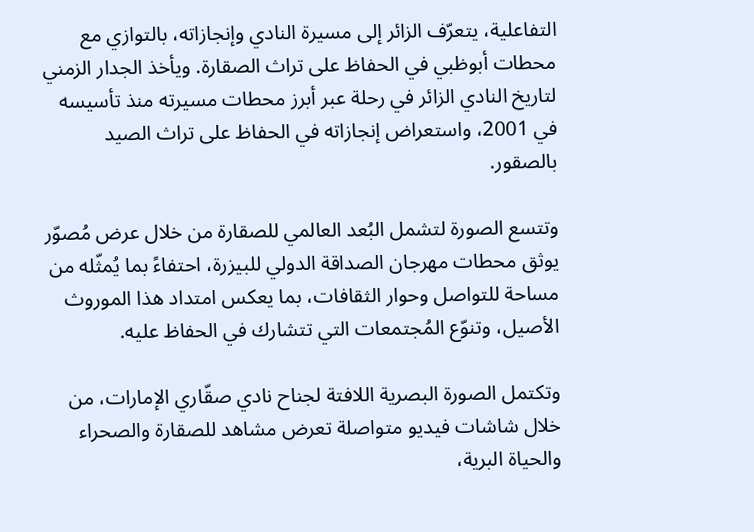التفاعلية، يتعرّف الزائر إلى مسيرة النادي وإنجازاته، بالتوازي مع محطات أبوظبي في الحفاظ على تراث الصقارة. ويأخذ الجدار الزمني لتاريخ النادي الزائر في رحلة عبر أبرز محطات مسيرته منذ تأسيسه في 2001، واستعراض إنجازاته في الحفاظ على تراث الصيد بالصقور.

وتتسع الصورة لتشمل البُعد العالمي للصقارة من خلال عرض مُصوّر يوثق محطات مهرجان الصداقة الدولي للبيزرة، احتفاءً بما يُمثّله من مساحة للتواصل وحوار الثقافات، بما يعكس امتداد هذا الموروث الأصيل، وتنوّع المُجتمعات التي تتشارك في الحفاظ عليه.

وتكتمل الصورة البصرية اللافتة لجناح نادي صقّاري الإمارات، من خلال شاشات فيديو متواصلة تعرض مشاهد للصقارة والصحراء والحياة البرية،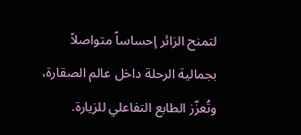لتمنح الزائر إحساساً متواصلاً بجمالية الرحلة داخل عالم الصقارة، وتُعزّز الطابع التفاعلي للزيارة.